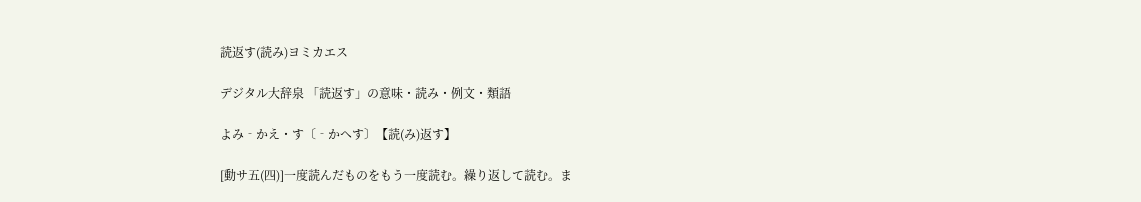読返す(読み)ヨミカエス

デジタル大辞泉 「読返す」の意味・読み・例文・類語

よみ‐かえ・す〔‐かへす〕【読(み)返す】

[動サ五(四)]一度読んだものをもう一度読む。繰り返して読む。ま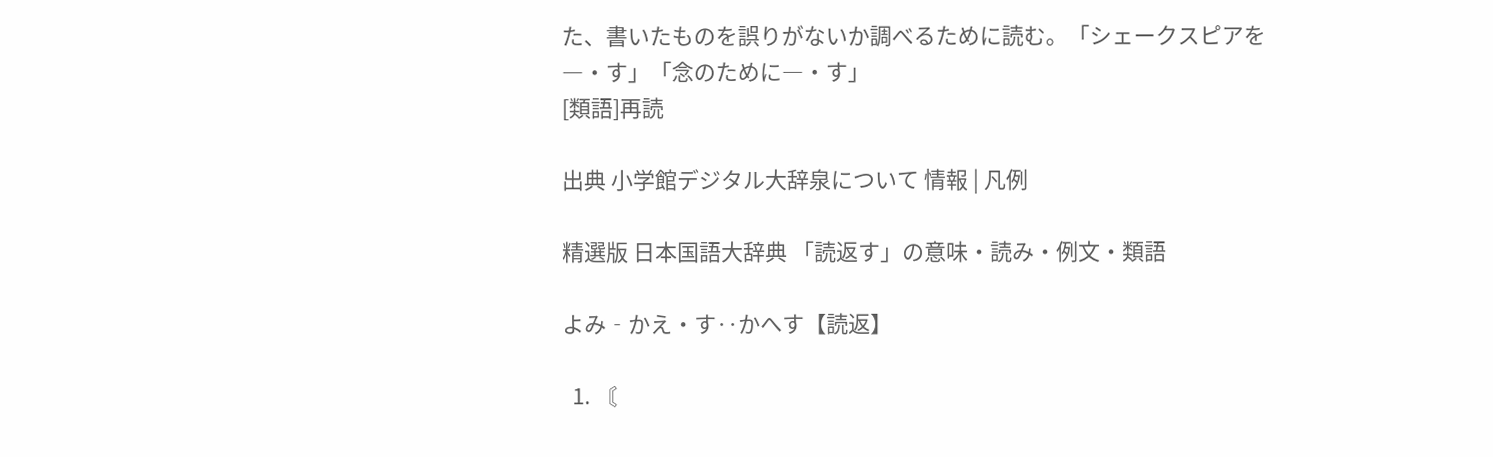た、書いたものを誤りがないか調べるために読む。「シェークスピアを―・す」「念のために―・す」
[類語]再読

出典 小学館デジタル大辞泉について 情報 | 凡例

精選版 日本国語大辞典 「読返す」の意味・読み・例文・類語

よみ‐かえ・す‥かへす【読返】

  1. 〘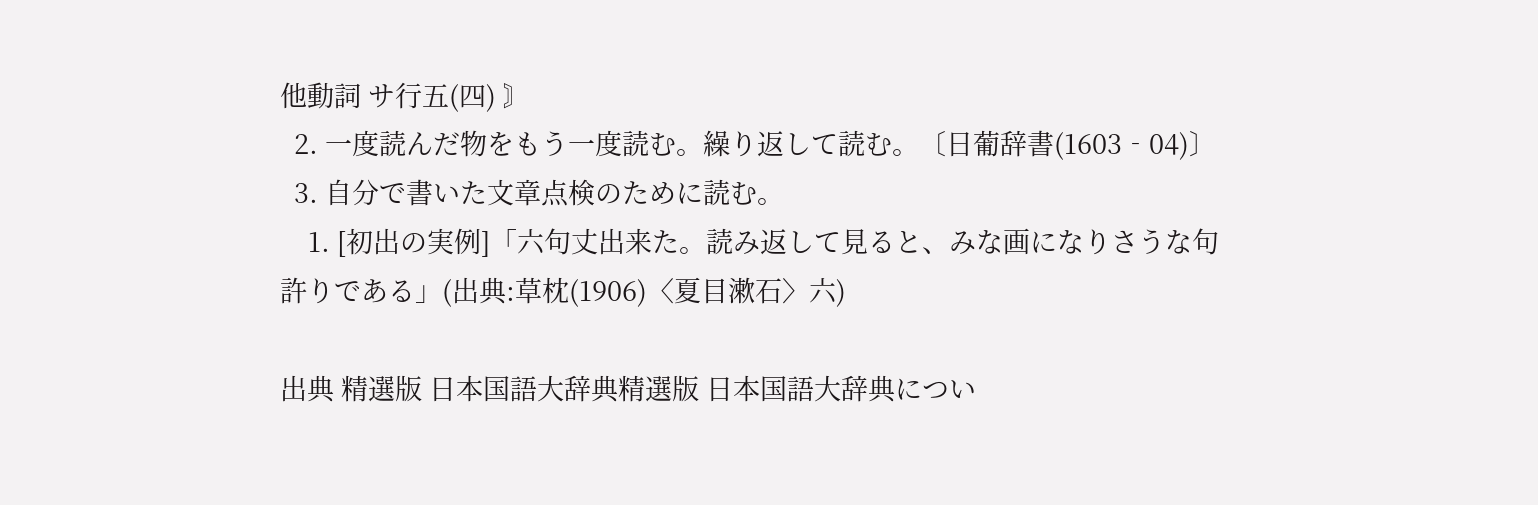他動詞 サ行五(四) 〙
  2. 一度読んだ物をもう一度読む。繰り返して読む。〔日葡辞書(1603‐04)〕
  3. 自分で書いた文章点検のために読む。
    1. [初出の実例]「六句丈出来た。読み返して見ると、みな画になりさうな句許りである」(出典:草枕(1906)〈夏目漱石〉六)

出典 精選版 日本国語大辞典精選版 日本国語大辞典につい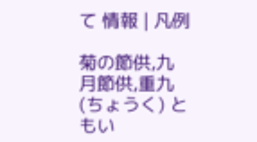て 情報 | 凡例

菊の節供,九月節供,重九 (ちょうく) ともい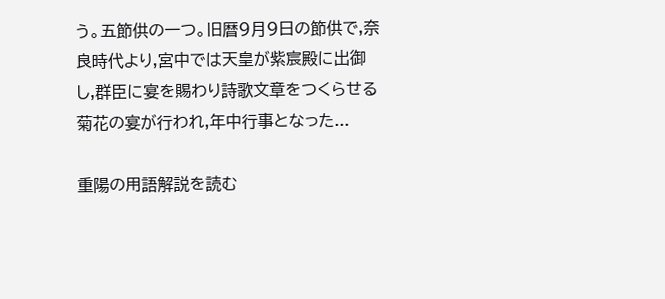う。五節供の一つ。旧暦9月9日の節供で,奈良時代より,宮中では天皇が紫宸殿に出御し,群臣に宴を賜わり詩歌文章をつくらせる菊花の宴が行われ,年中行事となった...

重陽の用語解説を読む